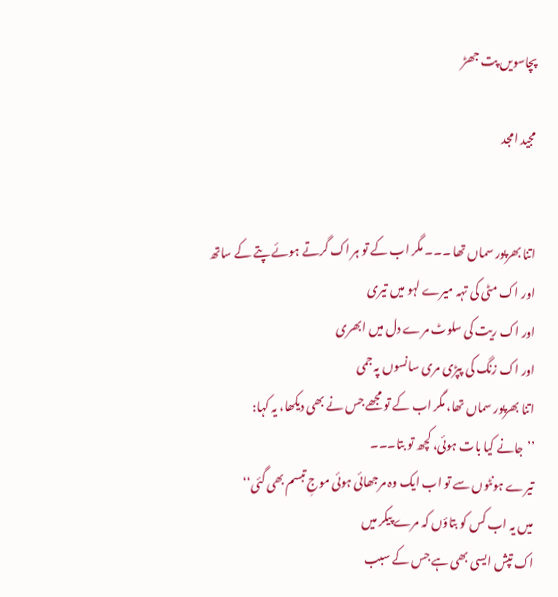پچاسویں پت جھڑ

مجید امجد


اتنا بھرپور سماں تھا ۔۔۔ مگر اب کے تو ہر اک گرتے ہوئے پتے کے ساتھ
اور اک مٹی کی تہہ میرے لہو میں تیری
اور اک ریت کی سلوٹ مرے دل میں ابھری
اور اک زنگ کی پپڑی مری سانسوں پہ جمی
اتنا بھرپور سماں تھا، مگر اب کے تو مجھے جس نے بھی دیکھا، یہ کہا:
’’جانے کیا بات ہوئی، کچھ تو بتا۔۔۔
تیرے ہونٹوں سے تو اب ایک وہ مرجھائی ہوئی موجِ تبسم بھی گئی‘‘
میں یہ اب کس کو بتاؤں کہ مرے پیکر میں
اک تپش ایسی بھی ہے جس کے سبب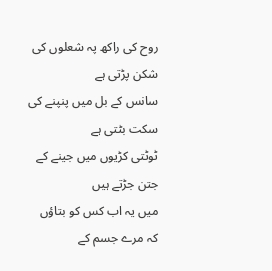روح کی راکھ پہ شعلوں کی شکن پڑتی ہے
سانس کے بل میں پنپنے کی سکت بٹتی ہے
ٹوٹتی کڑیوں میں جینے کے جتن جڑتے ہیں
میں یہ اب کس کو بتاؤں کہ مرے جسم کے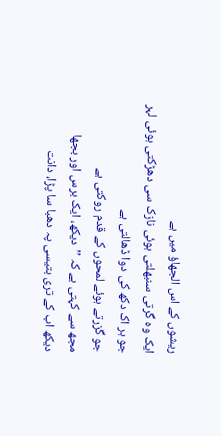ریشوں کے اس الجھاؤ میں ہے
ایک وہ گرتی سنبھلتی ہوئی نازک سی دھڑکتی ہوئی لہر
جو ہر اک دکھ کی دوا ڈھالتی ہے
جو گزرتے ہوئے لمحوں کے قدم روکتی ہے
مجھ سے کہتی ہے کہ ’’دیکھ، ایک برس اور بجھا
دیکھ اب کے تری بتیسی پہ دھبا سا پڑا، دانت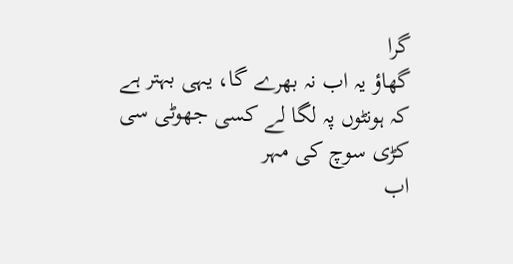گرا
گھاؤ یہ اب نہ بھرے گا، یہی بہتر ہے کہ ہونٹوں پہ لگا لے کسی جھوٹی سی کڑی سوچ کی مہر
اب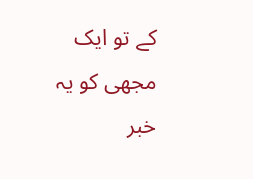کے تو ایک مجھی کو یہ خبر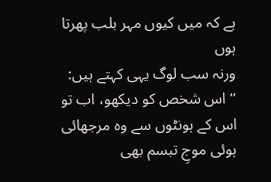ہے کہ میں کیوں مہر بلب پھرتا ہوں
ورنہ سب لوگ یہی کہتے ہیں: ’’اس شخص کو دیکھو، اب تو
اس کے ہونٹوں سے وہ مرجھائی ہوئی موجِ تبسم بھی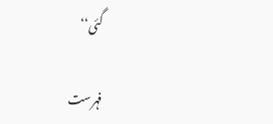گئی‘‘

فہرست